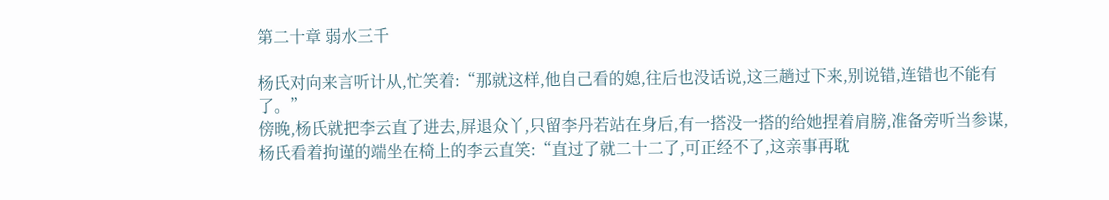第二十章 弱水三千

杨氏对向来言听计从,忙笑着:“那就这样,他自己看的媳,往后也没话说,这三趟过下来,别说错,连错也不能有了。”
傍晚,杨氏就把李云直了进去,屏退众丫,只留李丹若站在身后,有一搭没一搭的给她捏着肩膀,准备旁听当参谋,杨氏看着拘谨的端坐在椅上的李云直笑:“直过了就二十二了,可正经不了,这亲事再耽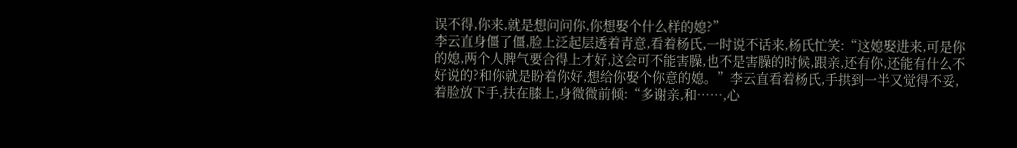误不得,你来,就是想问问你,你想娶个什么样的媳?”
李云直身僵了僵,脸上泛起层透着青意,看着杨氏,一时说不话来,杨氏忙笑:“这媳娶进来,可是你的媳,两个人脾气要合得上才好,这会可不能害臊,也不是害臊的时候,跟亲,还有你,还能有什么不好说的?和你就是盼着你好,想给你娶个你意的媳。”李云直看着杨氏,手拱到一半又觉得不妥,着脸放下手,扶在膝上,身微微前倾:“多谢亲,和……,心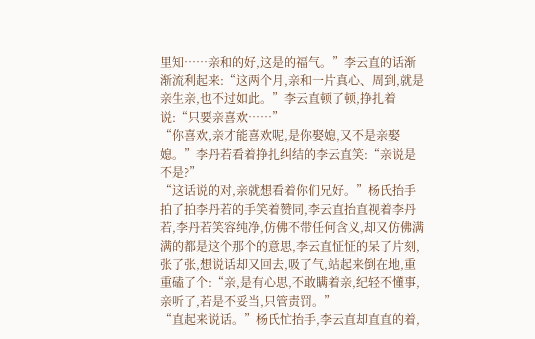里知……亲和的好,这是的福气。”李云直的话渐渐流利起来:“这两个月,亲和一片真心、周到,就是亲生亲,也不过如此。”李云直顿了顿,挣扎着说:“只要亲喜欢……”
“你喜欢,亲才能喜欢呢,是你娶媳,又不是亲娶媳。”李丹若看着挣扎纠结的李云直笑:“亲说是不是?”
“这话说的对,亲就想看着你们兄好。”杨氏抬手拍了拍李丹若的手笑着赞同,李云直抬直视着李丹若,李丹若笑容纯净,仿佛不带任何含义,却又仿佛满满的都是这个那个的意思,李云直怔怔的呆了片刻,张了张,想说话却又回去,吸了气,站起来倒在地,重重磕了个:“亲,是有心思,不敢瞒着亲,纪轻不懂事,亲听了,若是不妥当,只管责罚。”
“直起来说话。”杨氏忙抬手,李云直却直直的着,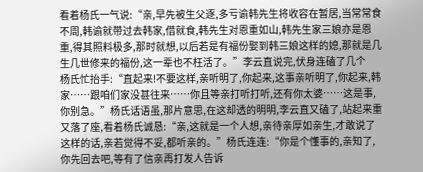看着杨氏一气说:“亲,早先被生父逐,多亏谕韩先生将收容在暂居,当常常食不周,韩谕就带过去韩家,借就食,韩先生对恩重如山,韩先生家三娘亦是恩重,得其照料极多,那时就想,以后若是有福份娶到韩三娘这样的媳,那就是几生几世修来的福份,这一辈也不枉活了。”李云直说完,伏身连磕了几个
杨氏忙抬手:“直起来!不要这样,亲听明了,你起来,这事亲听明了,你起来,韩家……跟咱们家没甚往来……你且等亲打听打听,还有你太婆……这是事,你别急。”杨氏话语虽,那片意思,在这却透的明明,李云直又磕了,站起来重又落了座,看着杨氏诚恳:“亲,这就是一个人想,亲待亲厚如亲生,才敢说了这样的话,亲若觉得不妥,都听亲的。”杨氏连连:“你是个懂事的,亲知了,你先回去吧,等有了信亲再打发人告诉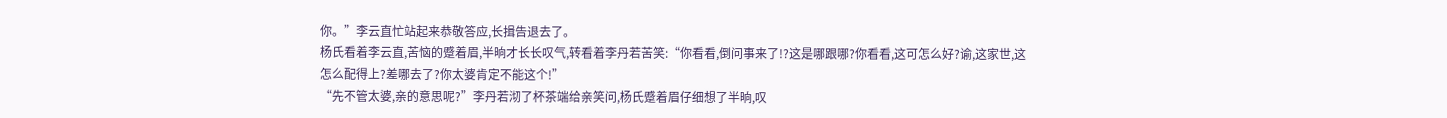你。”李云直忙站起来恭敬答应,长揖告退去了。
杨氏看着李云直,苦恼的蹙着眉,半晌才长长叹气,转看着李丹若苦笑:“你看看,倒问事来了!?这是哪跟哪?你看看,这可怎么好?谕,这家世,这怎么配得上?差哪去了?你太婆肯定不能这个!”
“先不管太婆,亲的意思呢?”李丹若沏了杯茶端给亲笑问,杨氏蹙着眉仔细想了半晌,叹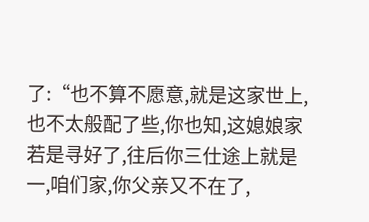了:“也不算不愿意,就是这家世上,也不太般配了些,你也知,这媳娘家若是寻好了,往后你三仕途上就是一,咱们家,你父亲又不在了,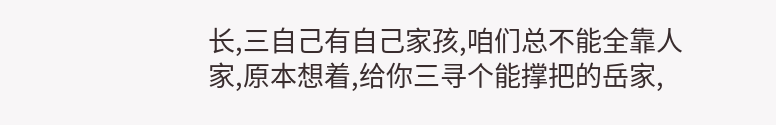长,三自己有自己家孩,咱们总不能全靠人家,原本想着,给你三寻个能撑把的岳家,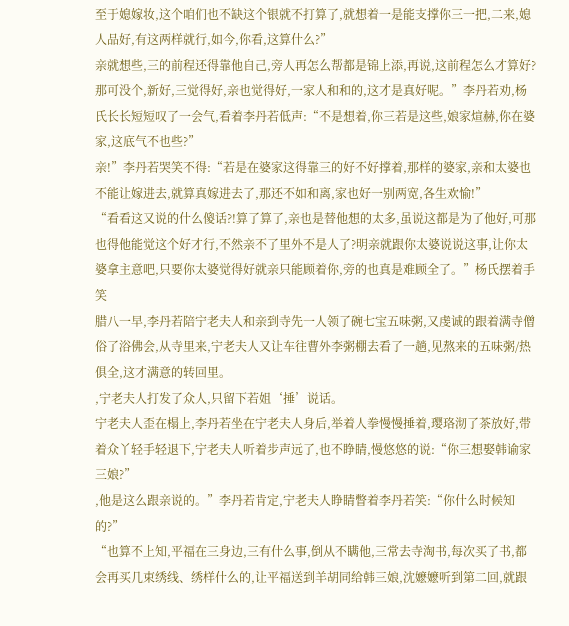至于媳嫁妆,这个咱们也不缺这个银就不打算了,就想着一是能支撑你三一把,二来,媳人品好,有这两样就行,如今,你看,这算什么?”
亲就想些,三的前程还得靠他自己,旁人再怎么帮都是锦上添,再说,这前程怎么才算好?那可没个,新好,三觉得好,亲也觉得好,一家人和和的,这才是真好呢。”李丹若劝,杨氏长长短短叹了一会气,看着李丹若低声:“不是想着,你三若是这些,娘家煊赫,你在婆家,这底气不也些?”
亲!”李丹若哭笑不得:“若是在婆家这得靠三的好不好撑着,那样的婆家,亲和太婆也不能让嫁进去,就算真嫁进去了,那还不如和离,家也好一别两宽,各生欢愉!”
“看看这又说的什么傻话?!算了算了,亲也是替他想的太多,虽说这都是为了他好,可那也得他能觉这个好才行,不然亲不了里外不是人了?明亲就跟你太婆说说这事,让你太婆拿主意吧,只要你太婆觉得好就亲只能顾着你,旁的也真是难顾全了。”杨氏摆着手笑
腊八一早,李丹若陪宁老夫人和亲到寺先一人领了碗七宝五味粥,又虔诚的跟着满寺僧俗了浴佛会,从寺里来,宁老夫人又让车往曹外李粥棚去看了一趟,见熬来的五味粥/热俱全,这才满意的转回里。
,宁老夫人打发了众人,只留下若姐‘捶’说话。
宁老夫人歪在榻上,李丹若坐在宁老夫人身后,举着人拳慢慢捶着,璎珞沏了茶放好,带着众丫轻手轻退下,宁老夫人听着步声远了,也不睁睛,慢悠悠的说:“你三想娶韩谕家三娘?”
,他是这么跟亲说的。”李丹若肯定,宁老夫人睁睛瞥着李丹若笑:“你什么时候知的?”
“也算不上知,平福在三身边,三有什么事,倒从不瞒他,三常去寺淘书,每次买了书,都会再买几束绣线、绣样什么的,让平福送到羊胡同给韩三娘,沈嬷嬷听到第二回,就跟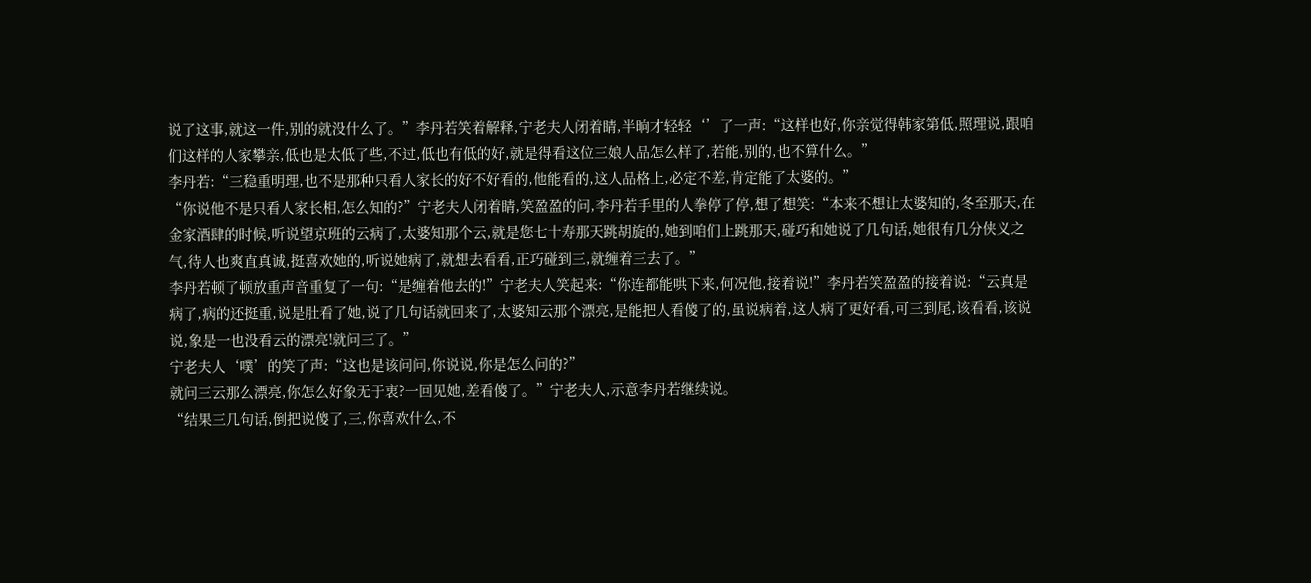说了这事,就这一件,别的就没什么了。”李丹若笑着解释,宁老夫人闭着睛,半晌才轻轻‘’了一声:“这样也好,你亲觉得韩家第低,照理说,跟咱们这样的人家攀亲,低也是太低了些,不过,低也有低的好,就是得看这位三娘人品怎么样了,若能,别的,也不算什么。”
李丹若:“三稳重明理,也不是那种只看人家长的好不好看的,他能看的,这人品格上,必定不差,肯定能了太婆的。”
“你说他不是只看人家长相,怎么知的?”宁老夫人闭着睛,笑盈盈的问,李丹若手里的人拳停了停,想了想笑:“本来不想让太婆知的,冬至那天,在金家酒肆的时候,听说望京班的云病了,太婆知那个云,就是您七十寿那天跳胡旋的,她到咱们上跳那天,碰巧和她说了几句话,她很有几分侠义之气,待人也爽直真诚,挺喜欢她的,听说她病了,就想去看看,正巧碰到三,就缠着三去了。”
李丹若顿了顿放重声音重复了一句:“是缠着他去的!”宁老夫人笑起来:“你连都能哄下来,何况他,接着说!”李丹若笑盈盈的接着说:“云真是病了,病的还挺重,说是肚看了她,说了几句话就回来了,太婆知云那个漂亮,是能把人看傻了的,虽说病着,这人病了更好看,可三到尾,该看看,该说说,象是一也没看云的漂亮!就问三了。”
宁老夫人‘噗’的笑了声:“这也是该问问,你说说,你是怎么问的?”
就问三云那么漂亮,你怎么好象无于衷?一回见她,差看傻了。”宁老夫人,示意李丹若继续说。
“结果三几句话,倒把说傻了,三,你喜欢什么,不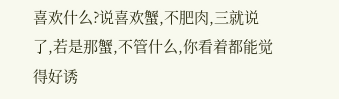喜欢什么?说喜欢蟹,不肥肉,三就说了,若是那蟹,不管什么,你看着都能觉得好诱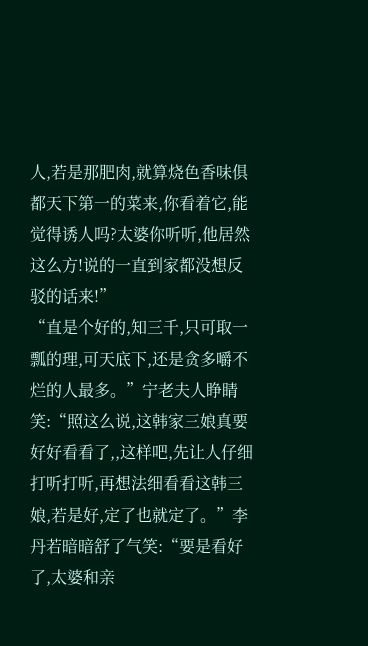人,若是那肥肉,就算烧色香味俱都天下第一的菜来,你看着它,能觉得诱人吗?太婆你听听,他居然这么方!说的一直到家都没想反驳的话来!”
“直是个好的,知三千,只可取一瓢的理,可天底下,还是贪多嚼不烂的人最多。”宁老夫人睁睛笑:“照这么说,这韩家三娘真要好好看看了,,这样吧,先让人仔细打听打听,再想法细看看这韩三娘,若是好,定了也就定了。”李丹若暗暗舒了气笑:“要是看好了,太婆和亲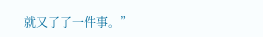就又了了一件事。”